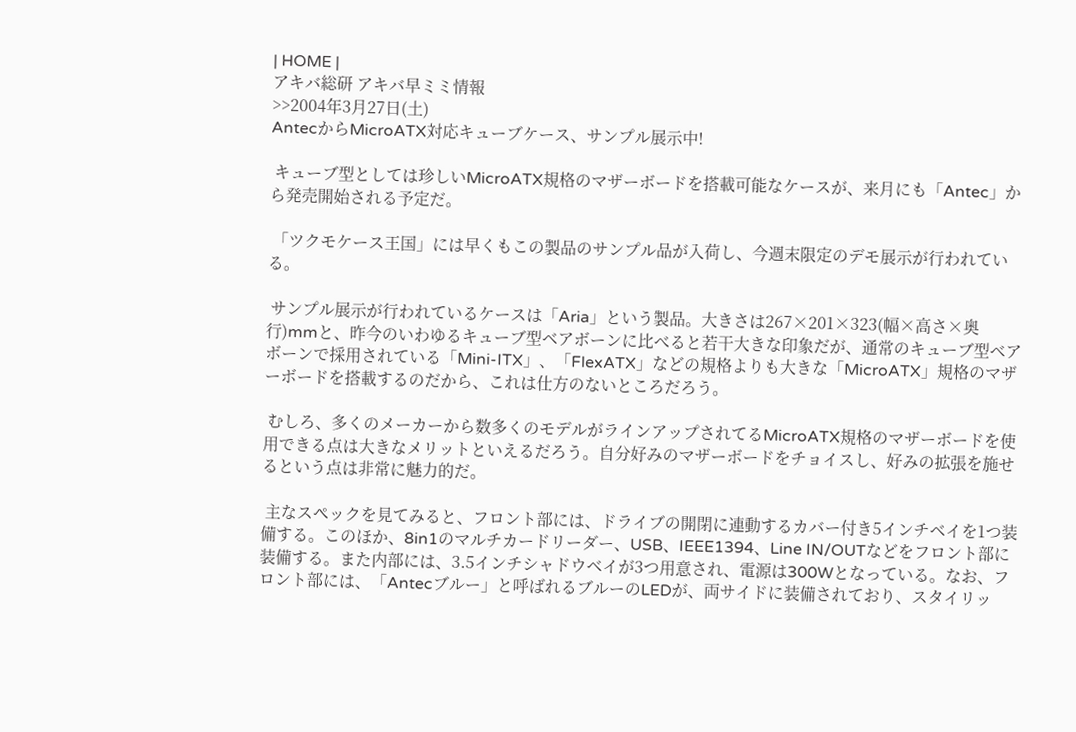| HOME |
アキバ総研 アキバ早ミミ情報
>>2004年3月27日(土)
AntecからMicroATX対応キューブケース、サンプル展示中!

 キューブ型としては珍しいMicroATX規格のマザーボードを搭載可能なケースが、来月にも「Antec」から発売開始される予定だ。

 「ツクモケース王国」には早くもこの製品のサンプル品が入荷し、今週末限定のデモ展示が行われている。

 サンプル展示が行われているケースは「Aria」という製品。大きさは267×201×323(幅×高さ×奥行)mmと、昨今のいわゆるキューブ型ベアボーンに比べると若干大きな印象だが、通常のキューブ型ベアボーンで採用されている「Mini-ITX」、「FlexATX」などの規格よりも大きな「MicroATX」規格のマザーボードを搭載するのだから、これは仕方のないところだろう。

 むしろ、多くのメーカーから数多くのモデルがラインアップされてるMicroATX規格のマザーボードを使用できる点は大きなメリットといえるだろう。自分好みのマザーボードをチョイスし、好みの拡張を施せるという点は非常に魅力的だ。

 主なスペックを見てみると、フロント部には、ドライブの開閉に連動するカバー付き5インチベイを1つ装備する。このほか、8in1のマルチカードリーダー、USB、IEEE1394、Line IN/OUTなどをフロント部に装備する。また内部には、3.5インチシャドウベイが3つ用意され、電源は300Wとなっている。なお、フロント部には、「Antecブルー」と呼ばれるブルーのLEDが、両サイドに装備されており、スタイリッ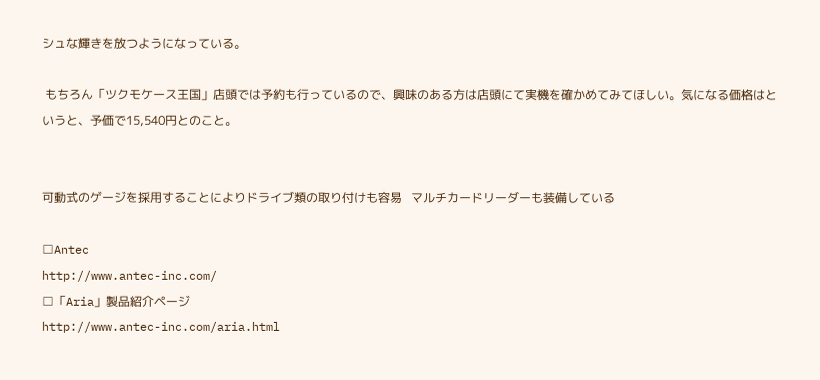シュな輝きを放つようになっている。

 もちろん「ツクモケース王国」店頭では予約も行っているので、興味のある方は店頭にて実機を確かめてみてほしい。気になる価格はというと、予価で15,540円とのこと。


可動式のゲージを採用することによりドライブ類の取り付けも容易   マルチカードリーダーも装備している

□Antec
http://www.antec-inc.com/
□「Aria」製品紹介ページ
http://www.antec-inc.com/aria.html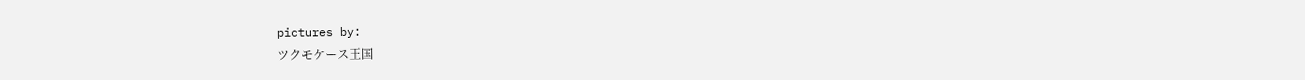pictures by:
ツクモケース王国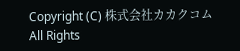Copyright (C) 株式会社カカクコム All Rights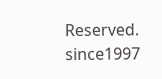Reserved.  since1997